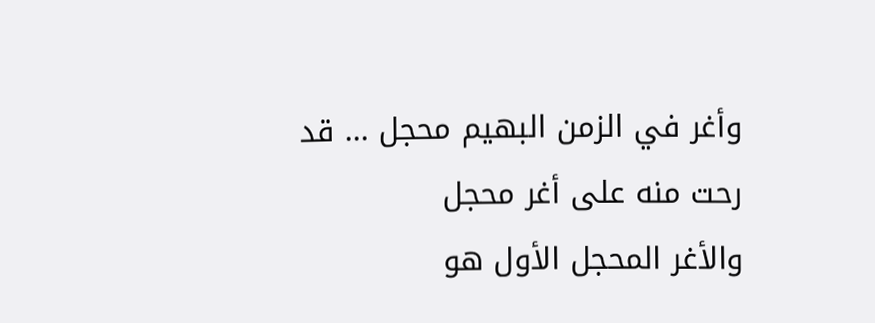وأغر في الزمن البهيم محجل ... قد رحت منه على أغر محجل
والأغر المحجل الأول هو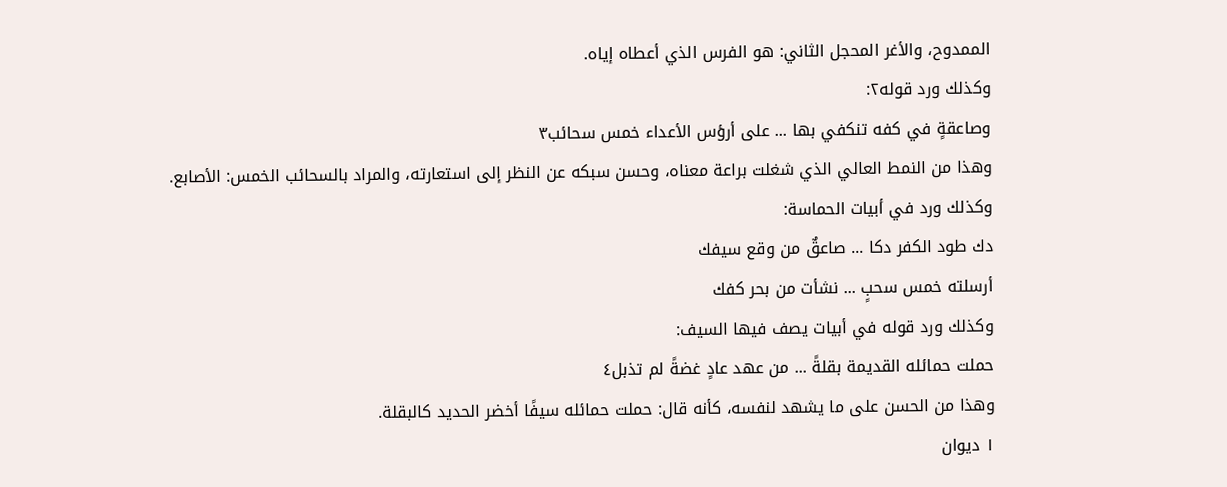الممدوح، والأغر المحجل الثاني: هو الفرس الذي أعطاه إياه.
وكذلك ورد قوله٢:
وصاعقةٍ في كفه تنكفي بها ... على أرؤس الأعداء خمس سحائب٣
وهذا من النمط العالي الذي شغلت براعة معناه، وحسن سبكه عن النظر إلى استعارته، والمراد بالسحائب الخمس: الأصابع.
وكذلك ورد في أبيات الحماسة:
دك طود الكفر دكا ... صاعقٌ من وقع سيفك
أرسلته خمس سحبٍ ... نشأت من بحر كفك
وكذلك ورد قوله في أبيات يصف فيها السيف:
حملت حمائله القديمة بقلةً ... من عهد عادٍ غضةً لم تذبل٤
وهذا من الحسن على ما يشهد لنفسه، كأنه قال: حملت حمائله سيفًا أخضر الحديد كالبقلة.
١ ديوان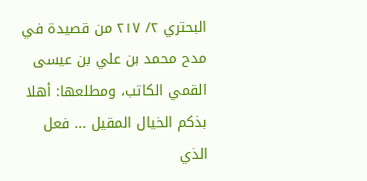البحتري ٢/ ٢١٧ من قصيدة في مدح محمد بن علي بن عيسى القمي الكاتب، ومطلعها: أهلا بذكم الخيال المقيل ... فعل الذي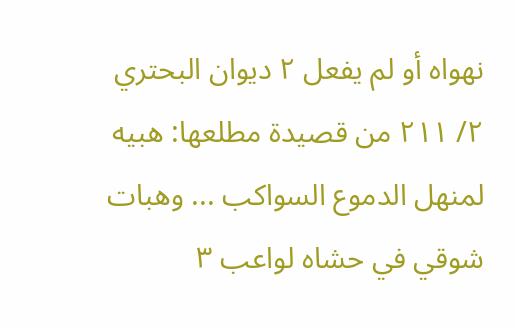نهواه أو لم يفعل ٢ ديوان البحتري ٢/ ٢١١ من قصيدة مطلعها: هبيه لمنهل الدموع السواكب ... وهبات شوقي في حشاه لواعب ٣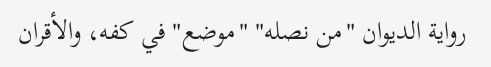رواية الديوان "من نصله" "موضع" في كفه، والأقران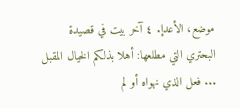موضع، الأعدإ. ٤ آخر بيت في قصيدة البحتري التي مطلعها: أهلا بذلكم الخيال المقبل ... فعل الذي نهواه أو لم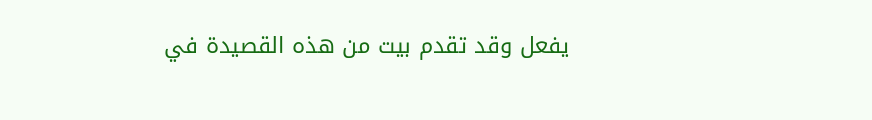يفعل وقد تقدم بيت من هذه القصيدة في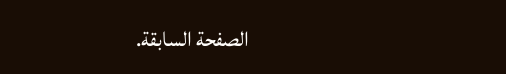الصفحة السابقة.